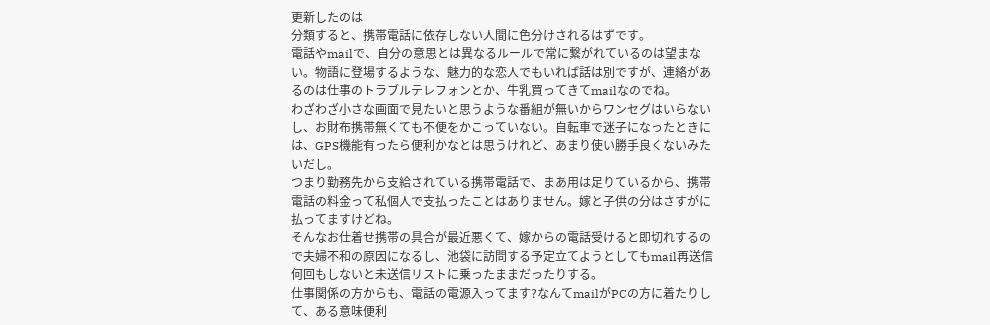更新したのは
分類すると、携帯電話に依存しない人間に色分けされるはずです。
電話やmailで、自分の意思とは異なるルールで常に繋がれているのは望まない。物語に登場するような、魅力的な恋人でもいれば話は別ですが、連絡があるのは仕事のトラブルテレフォンとか、牛乳買ってきてmailなのでね。
わざわざ小さな画面で見たいと思うような番組が無いからワンセグはいらないし、お財布携帯無くても不便をかこっていない。自転車で迷子になったときには、GPS機能有ったら便利かなとは思うけれど、あまり使い勝手良くないみたいだし。
つまり勤務先から支給されている携帯電話で、まあ用は足りているから、携帯電話の料金って私個人で支払ったことはありません。嫁と子供の分はさすがに払ってますけどね。
そんなお仕着せ携帯の具合が最近悪くて、嫁からの電話受けると即切れするので夫婦不和の原因になるし、池袋に訪問する予定立てようとしてもmail再送信何回もしないと未送信リストに乗ったままだったりする。
仕事関係の方からも、電話の電源入ってます?なんてmailがPCの方に着たりして、ある意味便利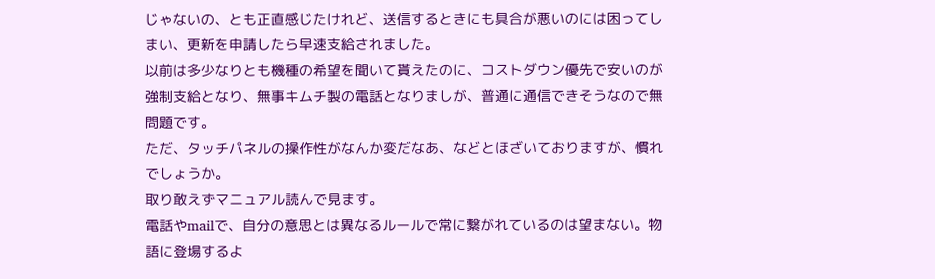じゃないの、とも正直感じたけれど、送信するときにも具合が悪いのには困ってしまい、更新を申請したら早速支給されました。
以前は多少なりとも機種の希望を聞いて貰えたのに、コストダウン優先で安いのが強制支給となり、無事キムチ製の電話となりましが、普通に通信できそうなので無問題です。
ただ、タッチパネルの操作性がなんか変だなあ、などとほざいておりますが、慣れでしょうか。
取り敢えずマニュアル読んで見ます。
電話やmailで、自分の意思とは異なるルールで常に繋がれているのは望まない。物語に登場するよ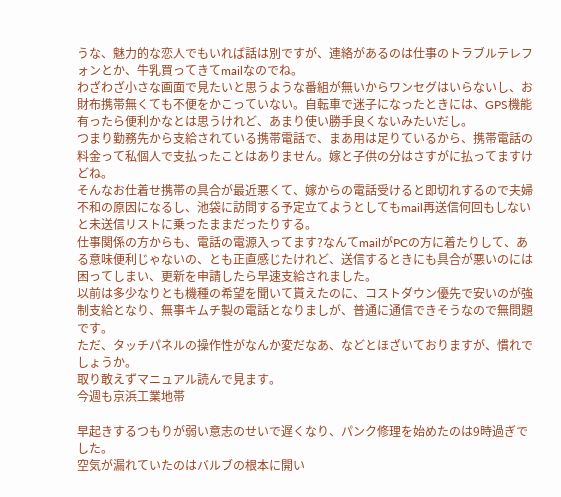うな、魅力的な恋人でもいれば話は別ですが、連絡があるのは仕事のトラブルテレフォンとか、牛乳買ってきてmailなのでね。
わざわざ小さな画面で見たいと思うような番組が無いからワンセグはいらないし、お財布携帯無くても不便をかこっていない。自転車で迷子になったときには、GPS機能有ったら便利かなとは思うけれど、あまり使い勝手良くないみたいだし。
つまり勤務先から支給されている携帯電話で、まあ用は足りているから、携帯電話の料金って私個人で支払ったことはありません。嫁と子供の分はさすがに払ってますけどね。
そんなお仕着せ携帯の具合が最近悪くて、嫁からの電話受けると即切れするので夫婦不和の原因になるし、池袋に訪問する予定立てようとしてもmail再送信何回もしないと未送信リストに乗ったままだったりする。
仕事関係の方からも、電話の電源入ってます?なんてmailがPCの方に着たりして、ある意味便利じゃないの、とも正直感じたけれど、送信するときにも具合が悪いのには困ってしまい、更新を申請したら早速支給されました。
以前は多少なりとも機種の希望を聞いて貰えたのに、コストダウン優先で安いのが強制支給となり、無事キムチ製の電話となりましが、普通に通信できそうなので無問題です。
ただ、タッチパネルの操作性がなんか変だなあ、などとほざいておりますが、慣れでしょうか。
取り敢えずマニュアル読んで見ます。
今週も京浜工業地帯

早起きするつもりが弱い意志のせいで遅くなり、パンク修理を始めたのは9時過ぎでした。
空気が漏れていたのはバルブの根本に開い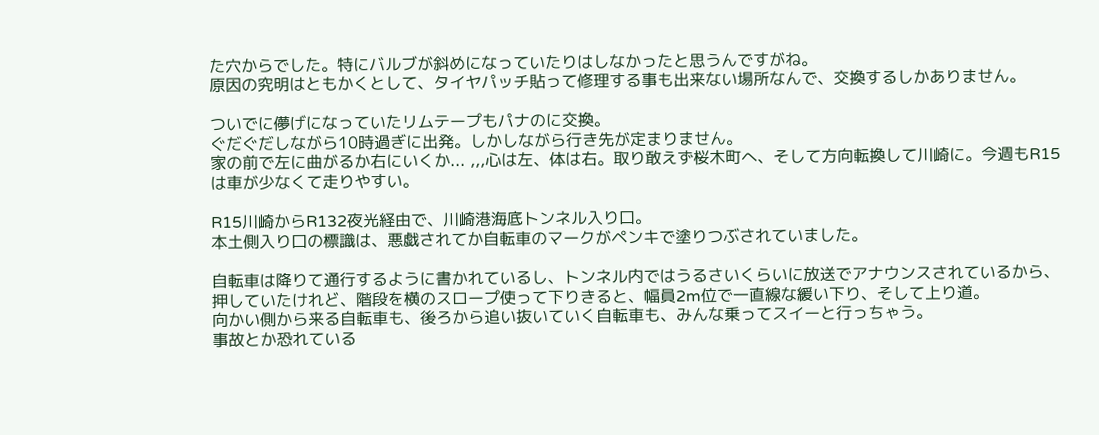た穴からでした。特にバルブが斜めになっていたりはしなかったと思うんですがね。
原因の究明はともかくとして、タイヤパッチ貼って修理する事も出来ない場所なんで、交換するしかありません。

ついでに儚げになっていたリムテープもパナのに交換。
ぐだぐだしながら10時過ぎに出発。しかしながら行き先が定まりません。
家の前で左に曲がるか右にいくか... ,,,心は左、体は右。取り敢えず桜木町へ、そして方向転換して川崎に。今週もR15は車が少なくて走りやすい。

R15川崎からR132夜光経由で、川崎港海底トンネル入り口。
本土側入り口の標識は、悪戯されてか自転車のマークがペンキで塗りつぶされていました。

自転車は降りて通行するように書かれているし、トンネル内ではうるさいくらいに放送でアナウンスされているから、押していたけれど、階段を横のスロープ使って下りきると、幅員2m位で一直線な緩い下り、そして上り道。
向かい側から来る自転車も、後ろから追い抜いていく自転車も、みんな乗ってスイーと行っちゃう。
事故とか恐れている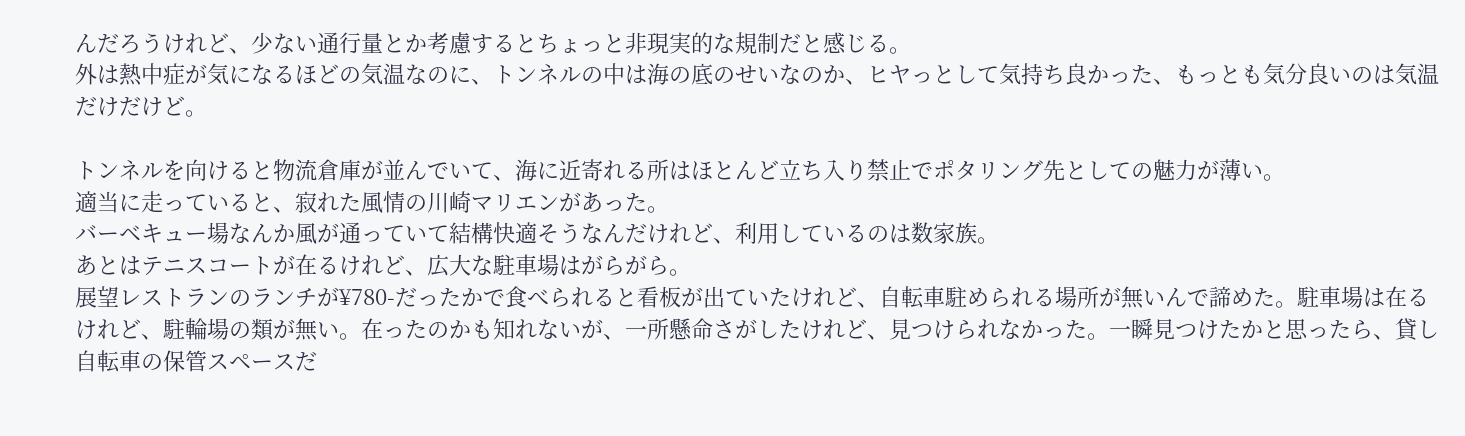んだろうけれど、少ない通行量とか考慮するとちょっと非現実的な規制だと感じる。
外は熱中症が気になるほどの気温なのに、トンネルの中は海の底のせいなのか、ヒヤっとして気持ち良かった、もっとも気分良いのは気温だけだけど。

トンネルを向けると物流倉庫が並んでいて、海に近寄れる所はほとんど立ち入り禁止でポタリング先としての魅力が薄い。
適当に走っていると、寂れた風情の川崎マリエンがあった。
バーベキュー場なんか風が通っていて結構快適そうなんだけれど、利用しているのは数家族。
あとはテニスコートが在るけれど、広大な駐車場はがらがら。
展望レストランのランチが¥780-だったかで食べられると看板が出ていたけれど、自転車駐められる場所が無いんで諦めた。駐車場は在るけれど、駐輪場の類が無い。在ったのかも知れないが、一所懸命さがしたけれど、見つけられなかった。一瞬見つけたかと思ったら、貸し自転車の保管スペースだ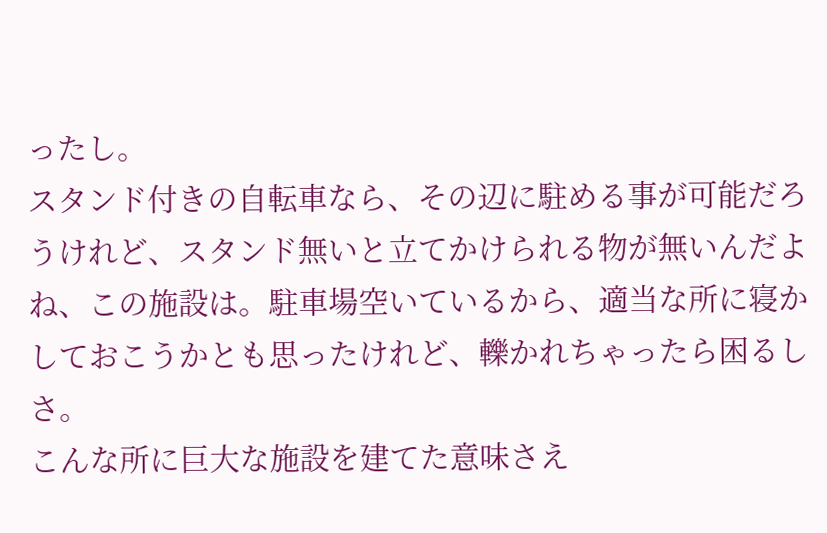ったし。
スタンド付きの自転車なら、その辺に駐める事が可能だろうけれど、スタンド無いと立てかけられる物が無いんだよね、この施設は。駐車場空いているから、適当な所に寝かしておこうかとも思ったけれど、轢かれちゃったら困るしさ。
こんな所に巨大な施設を建てた意味さえ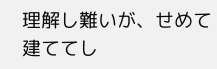理解し難いが、せめて建ててし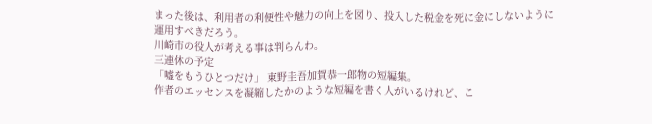まった後は、利用者の利便性や魅力の向上を図り、投入した税金を死に金にしないように運用すべきだろう。
川崎市の役人が考える事は判らんわ。
三連休の予定
「嘘をもうひとつだけ」 東野圭吾加賀恭一郎物の短編集。
作者のエッセンスを凝縮したかのような短編を書く人がいるけれど、こ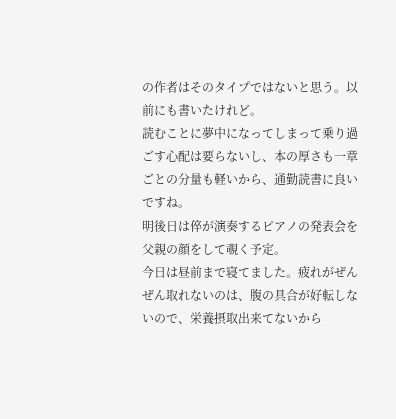の作者はそのタイプではないと思う。以前にも書いたけれど。
読むことに夢中になってしまって乗り過ごす心配は要らないし、本の厚さも一章ごとの分量も軽いから、通勤読書に良いですね。
明後日は倅が演奏するピアノの発表会を父親の顔をして覗く予定。
今日は昼前まで寝てました。疲れがぜんぜん取れないのは、腹の具合が好転しないので、栄養摂取出来てないから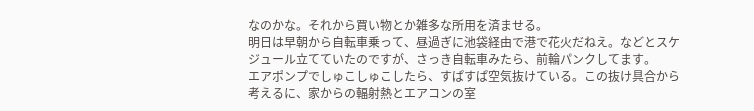なのかな。それから買い物とか雑多な所用を済ませる。
明日は早朝から自転車乗って、昼過ぎに池袋経由で港で花火だねえ。などとスケジュール立てていたのですが、さっき自転車みたら、前輪パンクしてます。
エアポンプでしゅこしゅこしたら、すぱすぱ空気抜けている。この抜け具合から考えるに、家からの輻射熱とエアコンの室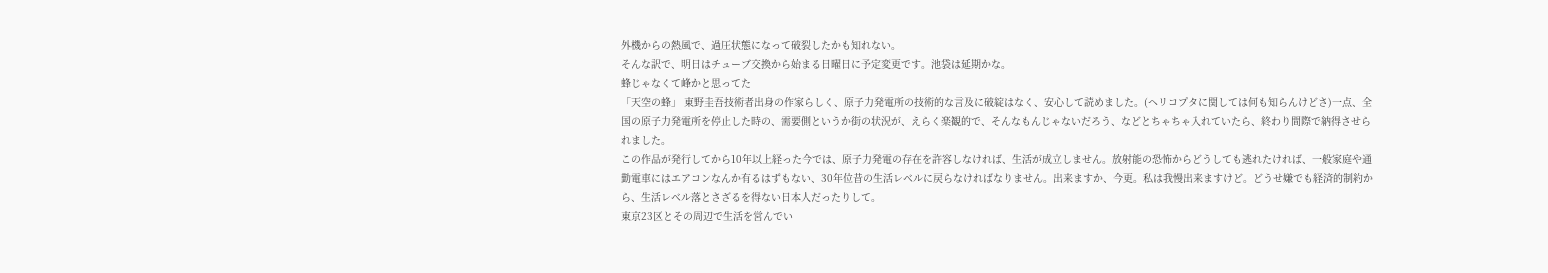外機からの熱風で、過圧状態になって破裂したかも知れない。
そんな訳で、明日はチューブ交換から始まる日曜日に予定変更です。池袋は延期かな。
蜂じゃなくて峰かと思ってた
「天空の蜂」 東野圭吾技術者出身の作家らしく、原子力発電所の技術的な言及に破綻はなく、安心して読めました。(ヘリコプタに関しては何も知らんけどさ)一点、全国の原子力発電所を停止した時の、需要側というか街の状況が、えらく楽観的で、そんなもんじゃないだろう、などとちゃちゃ入れていたら、終わり間際で納得させられました。
この作品が発行してから10年以上経った今では、原子力発電の存在を許容しなければ、生活が成立しません。放射能の恐怖からどうしても逃れたければ、一般家庭や通勤電車にはエアコンなんか有るはずもない、30年位昔の生活レベルに戻らなければなりません。出来ますか、今更。私は我慢出来ますけど。どうせ嫌でも経済的制約から、生活レベル落とさざるを得ない日本人だったりして。
東京23区とその周辺で生活を営んでい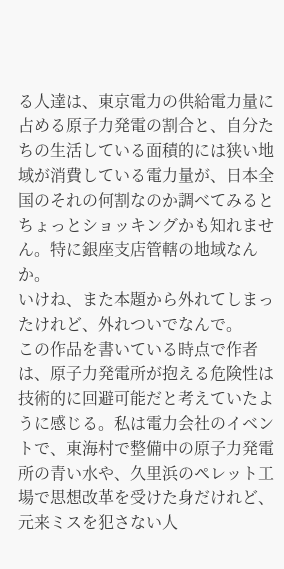る人達は、東京電力の供給電力量に占める原子力発電の割合と、自分たちの生活している面積的には狭い地域が消費している電力量が、日本全国のそれの何割なのか調べてみるとちょっとショッキングかも知れません。特に銀座支店管轄の地域なんか。
いけね、また本題から外れてしまったけれど、外れついでなんで。
この作品を書いている時点で作者は、原子力発電所が抱える危険性は技術的に回避可能だと考えていたように感じる。私は電力会社のイベントで、東海村で整備中の原子力発電所の青い水や、久里浜のペレット工場で思想改革を受けた身だけれど、元来ミスを犯さない人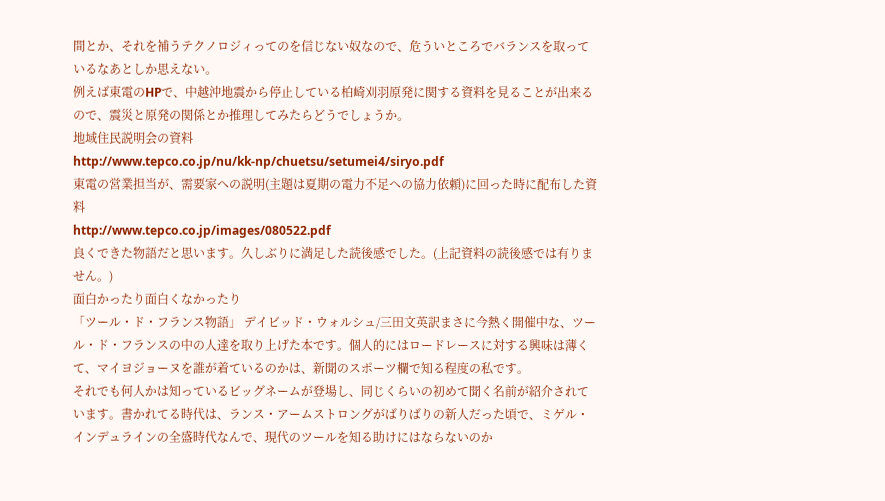間とか、それを補うテクノロジィってのを信じない奴なので、危ういところでバランスを取っているなあとしか思えない。
例えば東電のHPで、中越沖地震から停止している柏崎刈羽原発に関する資料を見ることが出来るので、震災と原発の関係とか推理してみたらどうでしょうか。
地域住民説明会の資料
http://www.tepco.co.jp/nu/kk-np/chuetsu/setumei4/siryo.pdf
東電の営業担当が、需要家への説明(主題は夏期の電力不足への協力依頼)に回った時に配布した資料
http://www.tepco.co.jp/images/080522.pdf
良くできた物語だと思います。久しぶりに満足した読後感でした。(上記資料の読後感では有りません。)
面白かったり面白くなかったり
「ツール・ド・フランス物語」 デイビッド・ウォルシュ/三田文英訳まさに今熱く開催中な、ツール・ド・フランスの中の人達を取り上げた本です。個人的にはロードレースに対する興味は薄くて、マイヨジョーヌを誰が着ているのかは、新聞のスポーツ欄で知る程度の私です。
それでも何人かは知っているビッグネームが登場し、同じくらいの初めて聞く名前が紹介されています。書かれてる時代は、ランス・アームストロングがばりばりの新人だった頃で、ミゲル・インデュラインの全盛時代なんで、現代のツールを知る助けにはならないのか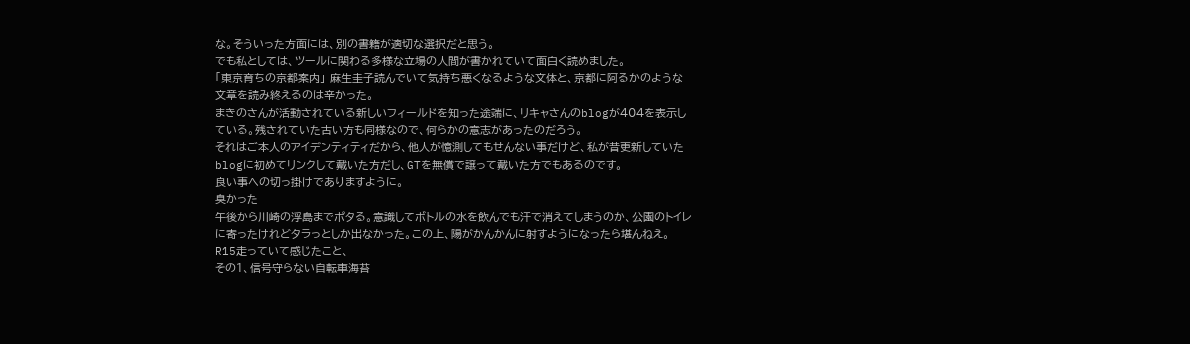な。そういった方面には、別の書籍が適切な選択だと思う。
でも私としては、ツールに関わる多様な立場の人間が書かれていて面白く読めました。
「東京育ちの京都案内」 麻生圭子読んでいて気持ち悪くなるような文体と、京都に阿るかのような文章を読み終えるのは辛かった。
まきのさんが活動されている新しいフィールドを知った途端に、リキャさんのblogが404を表示している。残されていた古い方も同様なので、何らかの意志があったのだろう。
それはご本人のアイデンティティだから、他人が憶測してもせんない事だけど、私が昔更新していたblogに初めてリンクして戴いた方だし、GTを無償で譲って戴いた方でもあるのです。
良い事への切っ掛けでありますように。
臭かった
午後から川崎の浮島までポタる。意識してボトルの水を飲んでも汗で消えてしまうのか、公園のトイレに寄ったけれどタラっとしか出なかった。この上、陽がかんかんに射すようになったら堪んねえ。
R15走っていて感じたこと、
その1、信号守らない自転車海苔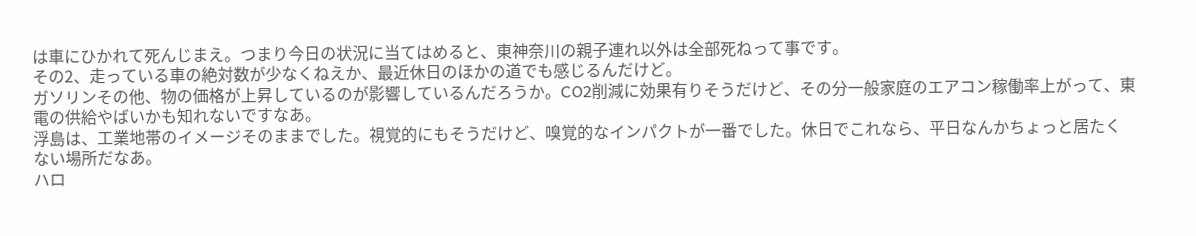は車にひかれて死んじまえ。つまり今日の状況に当てはめると、東神奈川の親子連れ以外は全部死ねって事です。
その2、走っている車の絶対数が少なくねえか、最近休日のほかの道でも感じるんだけど。
ガソリンその他、物の価格が上昇しているのが影響しているんだろうか。CO2削減に効果有りそうだけど、その分一般家庭のエアコン稼働率上がって、東電の供給やばいかも知れないですなあ。
浮島は、工業地帯のイメージそのままでした。視覚的にもそうだけど、嗅覚的なインパクトが一番でした。休日でこれなら、平日なんかちょっと居たくない場所だなあ。
ハロ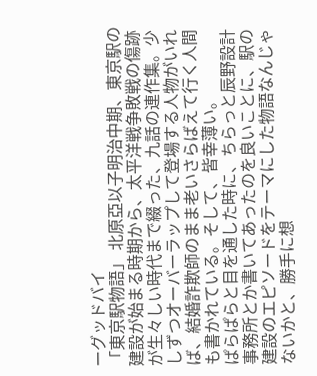ーグッドバイ
「東京駅物語」 北原亞以子明治中期、東京駅の建設が始まる時期から、太平洋戦争敗戦の傷跡が生々しい時代まで綴った、九話の連作集。少しずつオーバーラップして登場する人物がいれば、結婚詐欺師のまま老いさらばえて行く人間も書かれている。そして、皆幸薄い。
ぱらぱらと目を通した時に、ちらっと辰野設計事務所とか書いてあったのを良いことに、駅の建設のエピソードをテーマにした物語なんじゃないかと、勝手に想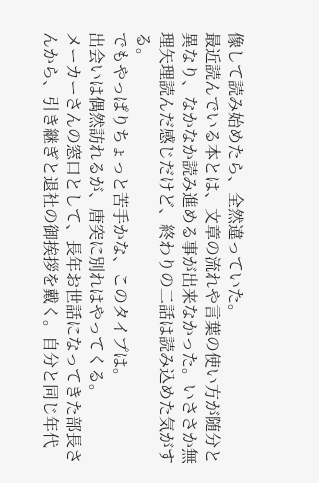像して読み始めたら、全然違っていた。
最近読んでいる本とは、文章の流れや言葉の使い方が随分と異なり、なかなか読み進める事が出来なかった。いささか無理矢理読んだ感じだけど、終わりの二話は読み込めた気がする。
でもやっぱりちょっと苦手かな、このタイプは。
出会いは偶然訪れるが、唐突に別れはやってくる。
メーカーさんの窓口として、長年お世話になってきた部長さんから、引き継ぎと退社の御挨拶を戴く。自分と同じ年代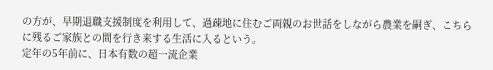の方が、早期退職支援制度を利用して、過疎地に住むご両親のお世話をしながら農業を嗣ぎ、こちらに残るご家族との間を行き来する生活に入るという。
定年の5年前に、日本有数の超一流企業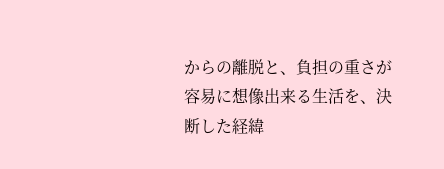からの離脱と、負担の重さが容易に想像出来る生活を、決断した経緯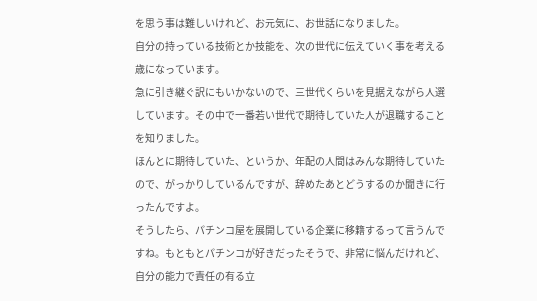を思う事は難しいけれど、お元気に、お世話になりました。
自分の持っている技術とか技能を、次の世代に伝えていく事を考える歳になっています。
急に引き継ぐ訳にもいかないので、三世代くらいを見据えながら人選しています。その中で一番若い世代で期待していた人が退職することを知りました。
ほんとに期待していた、というか、年配の人間はみんな期待していたので、がっかりしているんですが、辞めたあとどうするのか聞きに行ったんですよ。
そうしたら、パチンコ屋を展開している企業に移籍するって言うんですね。もともとパチンコが好きだったそうで、非常に悩んだけれど、自分の能力で責任の有る立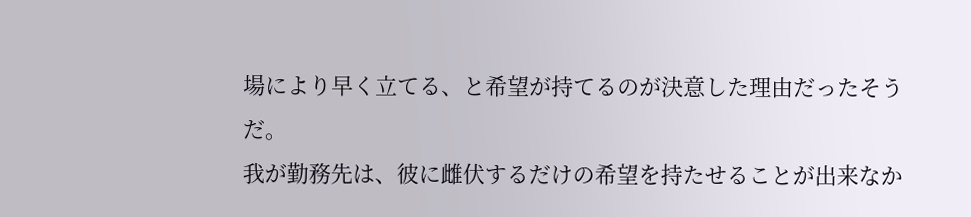場により早く立てる、と希望が持てるのが決意した理由だったそうだ。
我が勤務先は、彼に雌伏するだけの希望を持たせることが出来なか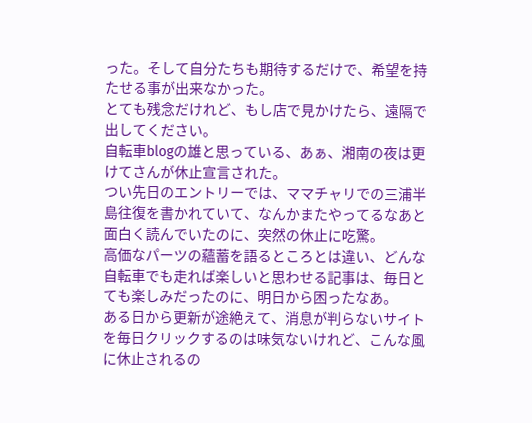った。そして自分たちも期待するだけで、希望を持たせる事が出来なかった。
とても残念だけれど、もし店で見かけたら、遠隔で出してください。
自転車blogの雄と思っている、あぁ、湘南の夜は更けてさんが休止宣言された。
つい先日のエントリーでは、ママチャリでの三浦半島往復を書かれていて、なんかまたやってるなあと面白く読んでいたのに、突然の休止に吃驚。
高価なパーツの蘊蓄を語るところとは違い、どんな自転車でも走れば楽しいと思わせる記事は、毎日とても楽しみだったのに、明日から困ったなあ。
ある日から更新が途絶えて、消息が判らないサイトを毎日クリックするのは味気ないけれど、こんな風に休止されるの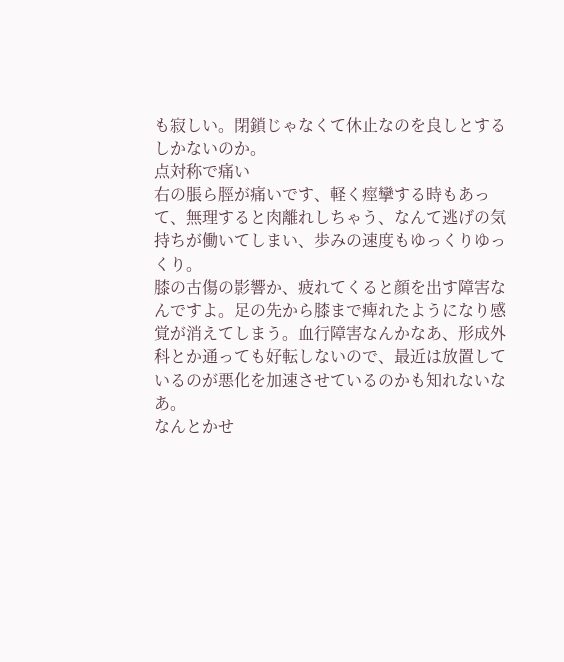も寂しい。閉鎖じゃなくて休止なのを良しとするしかないのか。
点対称で痛い
右の脹ら脛が痛いです、軽く痙攣する時もあって、無理すると肉離れしちゃう、なんて逃げの気持ちが働いてしまい、歩みの速度もゆっくりゆっくり。
膝の古傷の影響か、疲れてくると顔を出す障害なんですよ。足の先から膝まで痺れたようになり感覚が消えてしまう。血行障害なんかなあ、形成外科とか通っても好転しないので、最近は放置しているのが悪化を加速させているのかも知れないなあ。
なんとかせ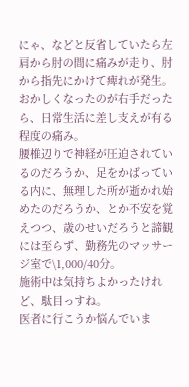にゃ、などと反省していたら左肩から肘の間に痛みが走り、肘から指先にかけて痺れが発生。おかしくなったのが右手だったら、日常生活に差し支えが有る程度の痛み。
腰椎辺りで神経が圧迫されているのだろうか、足をかばっている内に、無理した所が逝かれ始めたのだろうか、とか不安を覚えつつ、歳のせいだろうと諦観には至らず、勤務先のマッサージ室で\1,000/40分。
施術中は気持ちよかったけれど、駄目っすね。
医者に行こうか悩んでいま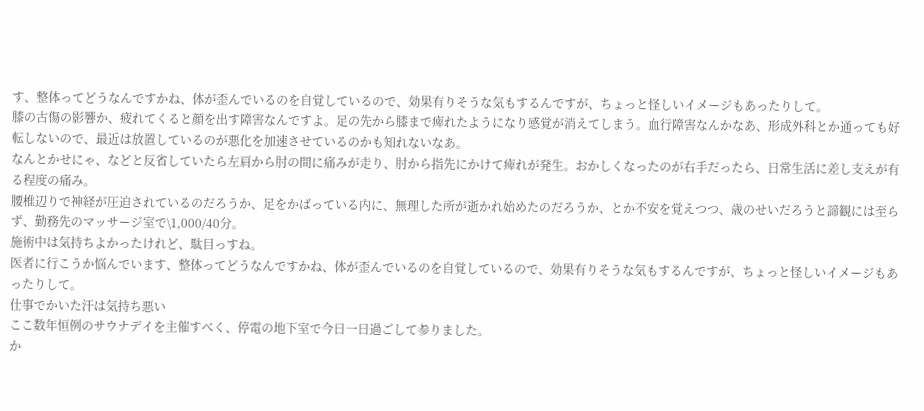す、整体ってどうなんですかね、体が歪んでいるのを自覚しているので、効果有りそうな気もするんですが、ちょっと怪しいイメージもあったりして。
膝の古傷の影響か、疲れてくると顔を出す障害なんですよ。足の先から膝まで痺れたようになり感覚が消えてしまう。血行障害なんかなあ、形成外科とか通っても好転しないので、最近は放置しているのが悪化を加速させているのかも知れないなあ。
なんとかせにゃ、などと反省していたら左肩から肘の間に痛みが走り、肘から指先にかけて痺れが発生。おかしくなったのが右手だったら、日常生活に差し支えが有る程度の痛み。
腰椎辺りで神経が圧迫されているのだろうか、足をかばっている内に、無理した所が逝かれ始めたのだろうか、とか不安を覚えつつ、歳のせいだろうと諦観には至らず、勤務先のマッサージ室で\1,000/40分。
施術中は気持ちよかったけれど、駄目っすね。
医者に行こうか悩んでいます、整体ってどうなんですかね、体が歪んでいるのを自覚しているので、効果有りそうな気もするんですが、ちょっと怪しいイメージもあったりして。
仕事でかいた汗は気持ち悪い
ここ数年恒例のサウナデイを主催すべく、停電の地下室で今日一日過ごして参りました。
か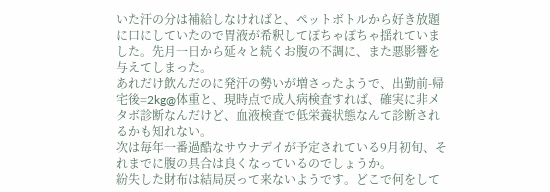いた汗の分は補給しなければと、ペットボトルから好き放題に口にしていたので胃液が希釈してぽちゃぽちゃ揺れていました。先月一日から延々と続くお腹の不調に、また悪影響を与えてしまった。
あれだけ飲んだのに発汗の勢いが増さったようで、出勤前-帰宅後=2kg@体重と、現時点で成人病検査すれば、確実に非メタボ診断なんだけど、血液検査で低栄養状態なんて診断されるかも知れない。
次は毎年一番過酷なサウナデイが予定されている9月初旬、それまでに腹の具合は良くなっているのでしょうか。
紛失した財布は結局戻って来ないようです。どこで何をして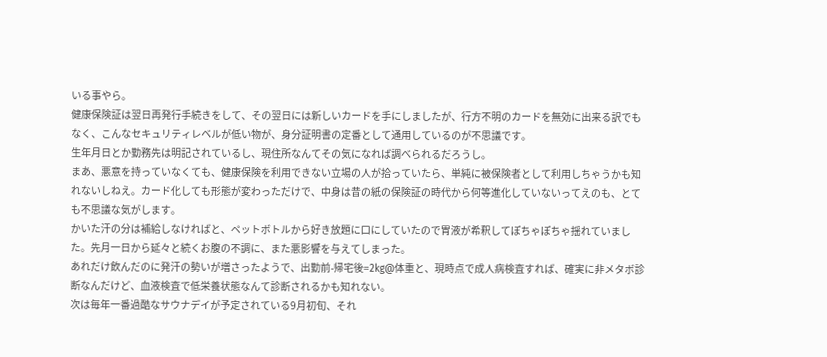いる事やら。
健康保険証は翌日再発行手続きをして、その翌日には新しいカードを手にしましたが、行方不明のカードを無効に出来る訳でもなく、こんなセキュリティレベルが低い物が、身分証明書の定番として通用しているのが不思議です。
生年月日とか勤務先は明記されているし、現住所なんてその気になれば調べられるだろうし。
まあ、悪意を持っていなくても、健康保険を利用できない立場の人が拾っていたら、単純に被保険者として利用しちゃうかも知れないしねえ。カード化しても形態が変わっただけで、中身は昔の紙の保険証の時代から何等進化していないってえのも、とても不思議な気がします。
かいた汗の分は補給しなければと、ペットボトルから好き放題に口にしていたので胃液が希釈してぽちゃぽちゃ揺れていました。先月一日から延々と続くお腹の不調に、また悪影響を与えてしまった。
あれだけ飲んだのに発汗の勢いが増さったようで、出勤前-帰宅後=2kg@体重と、現時点で成人病検査すれば、確実に非メタボ診断なんだけど、血液検査で低栄養状態なんて診断されるかも知れない。
次は毎年一番過酷なサウナデイが予定されている9月初旬、それ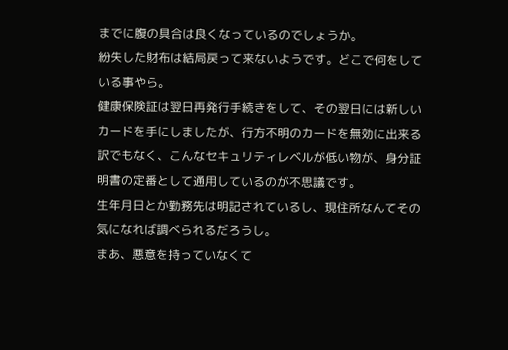までに腹の具合は良くなっているのでしょうか。
紛失した財布は結局戻って来ないようです。どこで何をしている事やら。
健康保険証は翌日再発行手続きをして、その翌日には新しいカードを手にしましたが、行方不明のカードを無効に出来る訳でもなく、こんなセキュリティレベルが低い物が、身分証明書の定番として通用しているのが不思議です。
生年月日とか勤務先は明記されているし、現住所なんてその気になれば調べられるだろうし。
まあ、悪意を持っていなくて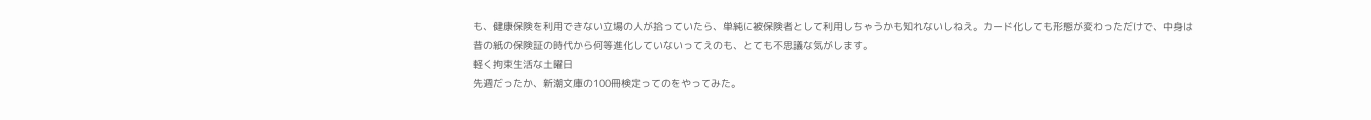も、健康保険を利用できない立場の人が拾っていたら、単純に被保険者として利用しちゃうかも知れないしねえ。カード化しても形態が変わっただけで、中身は昔の紙の保険証の時代から何等進化していないってえのも、とても不思議な気がします。
軽く拘束生活な土曜日
先週だったか、新潮文庫の100冊検定ってのをやってみた。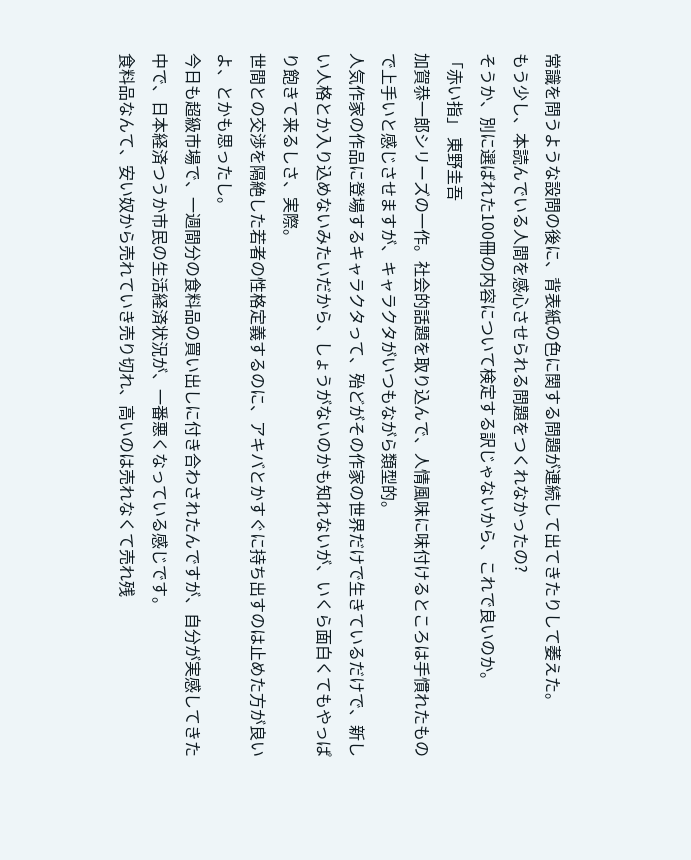常識を問うような設問の後に、背表紙の色に関する問題が連続して出てきたりして萎えた。
もう少し、本読んでいる人間を感心させられる問題をつくれなかったの?
そうか、別に選ばれた100冊の内容について検定する訳じゃないから、これで良いのか。
「赤い指」 東野圭吾
加賀恭一郎シリーズの一作。社会的話題を取り込んで、人情風味に味付けるところは手慣れたもので上手いと感じさせますが、キャラクタがいつもながら類型的。
人気作家の作品に登場するキャラクタって、殆どがその作家の世界だけで生きているだけで、新しい人格とか入り込めないみたいだから、しょうがないのかも知れないが、いくら面白くてもやっぱり飽きて来るしさ、実際。
世間との交渉を隔絶した若者の性格定義するのに、アキバとかすぐに持ち出すのは止めた方が良いよ、とかも思ったし。
今日も超級市場で、一週間分の食料品の買い出しに付き合わされたんですが、自分が実感してきた中で、日本経済つうか市民の生活経済状況が、一番悪くなっている感じです。
食料品なんて、安い奴から売れていき売り切れ、高いのは売れなくて売れ残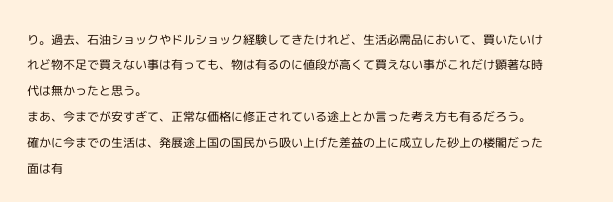り。過去、石油ショックやドルショック経験してきたけれど、生活必需品において、買いたいけれど物不足で買えない事は有っても、物は有るのに値段が高くて買えない事がこれだけ顕著な時代は無かったと思う。
まあ、今までが安すぎて、正常な価格に修正されている途上とか言った考え方も有るだろう。
確かに今までの生活は、発展途上国の国民から吸い上げた差益の上に成立した砂上の楼閣だった面は有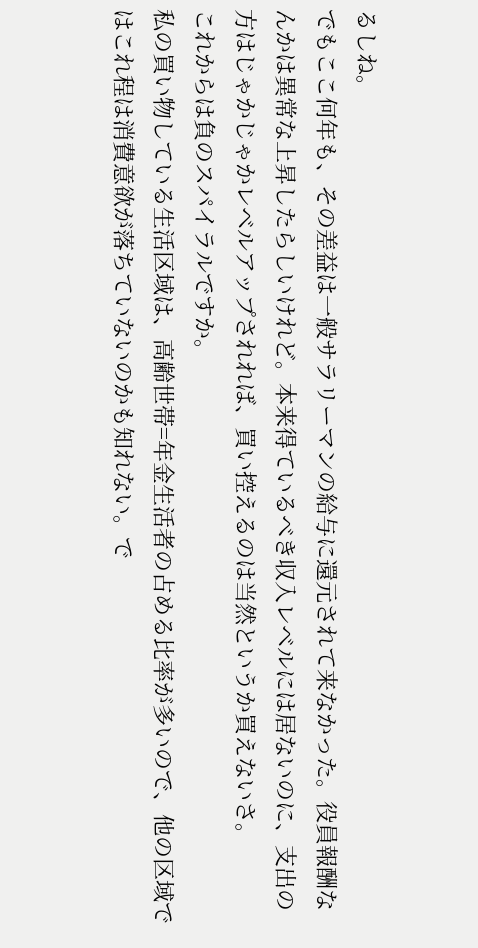るしね。
でもここ何年も、その差益は一般サラリーマンの給与に還元されて来なかった。役員報酬なんかは異常な上昇したらしいけれど。本来得ているべき収入レベルには居ないのに、支出の方はじゃかじゃかレベルアップされれば、買い控えるのは当然というか買えないさ。
これからは負のスパイラルですか。
私の買い物している生活区域は、高齢世帯=年金生活者の占める比率が多いので、他の区域ではこれ程は消費意欲が落ちていないのかも知れない。で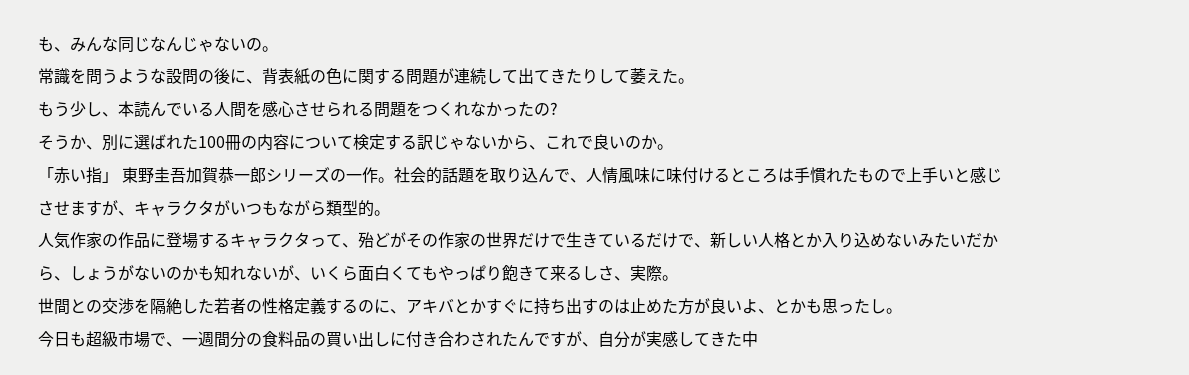も、みんな同じなんじゃないの。
常識を問うような設問の後に、背表紙の色に関する問題が連続して出てきたりして萎えた。
もう少し、本読んでいる人間を感心させられる問題をつくれなかったの?
そうか、別に選ばれた100冊の内容について検定する訳じゃないから、これで良いのか。
「赤い指」 東野圭吾加賀恭一郎シリーズの一作。社会的話題を取り込んで、人情風味に味付けるところは手慣れたもので上手いと感じさせますが、キャラクタがいつもながら類型的。
人気作家の作品に登場するキャラクタって、殆どがその作家の世界だけで生きているだけで、新しい人格とか入り込めないみたいだから、しょうがないのかも知れないが、いくら面白くてもやっぱり飽きて来るしさ、実際。
世間との交渉を隔絶した若者の性格定義するのに、アキバとかすぐに持ち出すのは止めた方が良いよ、とかも思ったし。
今日も超級市場で、一週間分の食料品の買い出しに付き合わされたんですが、自分が実感してきた中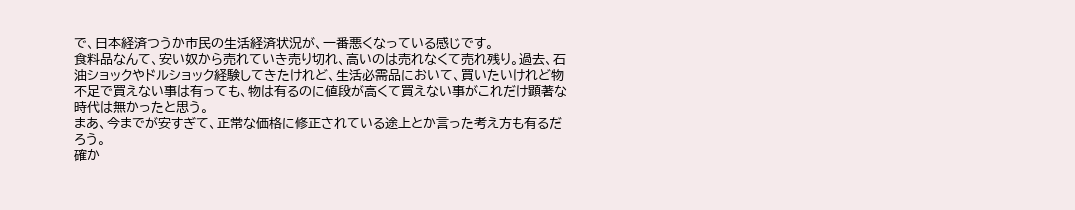で、日本経済つうか市民の生活経済状況が、一番悪くなっている感じです。
食料品なんて、安い奴から売れていき売り切れ、高いのは売れなくて売れ残り。過去、石油ショックやドルショック経験してきたけれど、生活必需品において、買いたいけれど物不足で買えない事は有っても、物は有るのに値段が高くて買えない事がこれだけ顕著な時代は無かったと思う。
まあ、今までが安すぎて、正常な価格に修正されている途上とか言った考え方も有るだろう。
確か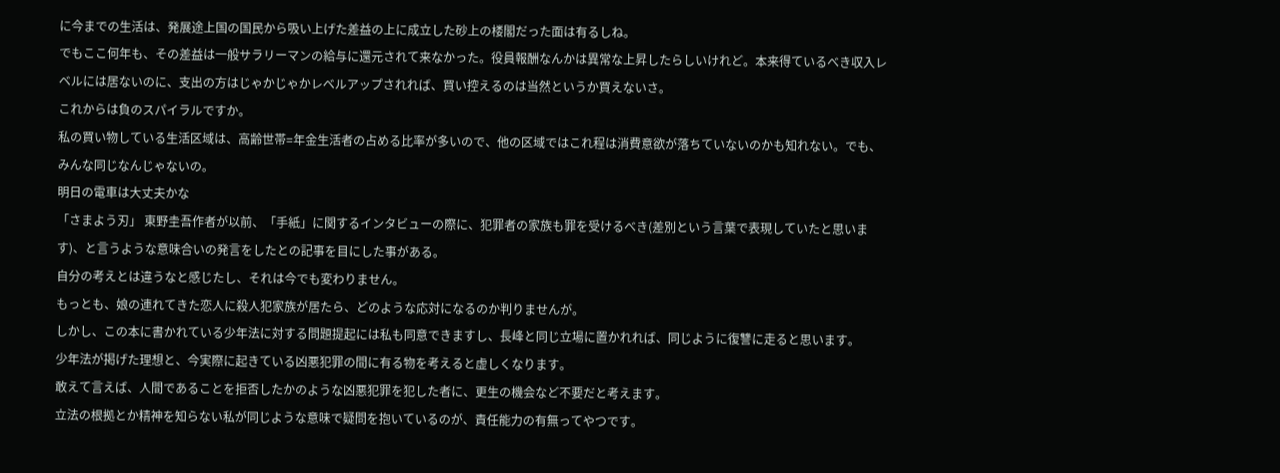に今までの生活は、発展途上国の国民から吸い上げた差益の上に成立した砂上の楼閣だった面は有るしね。
でもここ何年も、その差益は一般サラリーマンの給与に還元されて来なかった。役員報酬なんかは異常な上昇したらしいけれど。本来得ているべき収入レベルには居ないのに、支出の方はじゃかじゃかレベルアップされれば、買い控えるのは当然というか買えないさ。
これからは負のスパイラルですか。
私の買い物している生活区域は、高齢世帯=年金生活者の占める比率が多いので、他の区域ではこれ程は消費意欲が落ちていないのかも知れない。でも、みんな同じなんじゃないの。
明日の電車は大丈夫かな
「さまよう刃」 東野圭吾作者が以前、「手紙」に関するインタビューの際に、犯罪者の家族も罪を受けるべき(差別という言葉で表現していたと思います)、と言うような意味合いの発言をしたとの記事を目にした事がある。
自分の考えとは違うなと感じたし、それは今でも変わりません。
もっとも、娘の連れてきた恋人に殺人犯家族が居たら、どのような応対になるのか判りませんが。
しかし、この本に書かれている少年法に対する問題提起には私も同意できますし、長峰と同じ立場に置かれれば、同じように復讐に走ると思います。
少年法が掲げた理想と、今実際に起きている凶悪犯罪の間に有る物を考えると虚しくなります。
敢えて言えば、人間であることを拒否したかのような凶悪犯罪を犯した者に、更生の機会など不要だと考えます。
立法の根拠とか精神を知らない私が同じような意味で疑問を抱いているのが、責任能力の有無ってやつです。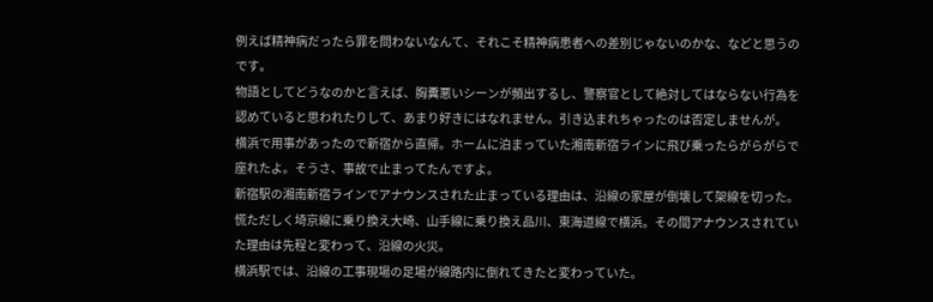例えば精神病だったら罪を問わないなんて、それこそ精神病患者への差別じゃないのかな、などと思うのです。
物語としてどうなのかと言えば、胸糞悪いシーンが頻出するし、警察官として絶対してはならない行為を認めていると思われたりして、あまり好きにはなれません。引き込まれちゃったのは否定しませんが。
横浜で用事があったので新宿から直帰。ホームに泊まっていた湘南新宿ラインに飛び乗ったらがらがらで座れたよ。そうさ、事故で止まってたんですよ。
新宿駅の湘南新宿ラインでアナウンスされた止まっている理由は、沿線の家屋が倒壊して架線を切った。
慌ただしく埼京線に乗り換え大崎、山手線に乗り換え品川、東海道線で横浜。その間アナウンスされていた理由は先程と変わって、沿線の火災。
横浜駅では、沿線の工事現場の足場が線路内に倒れてきたと変わっていた。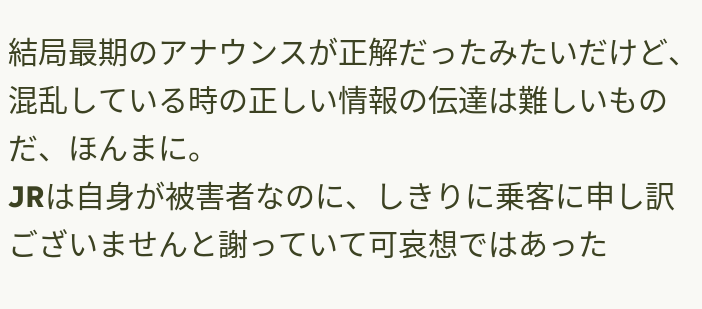結局最期のアナウンスが正解だったみたいだけど、混乱している時の正しい情報の伝達は難しいものだ、ほんまに。
JRは自身が被害者なのに、しきりに乗客に申し訳ございませんと謝っていて可哀想ではあった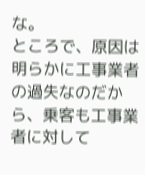な。
ところで、原因は明らかに工事業者の過失なのだから、乗客も工事業者に対して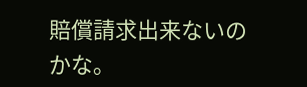賠償請求出来ないのかな。